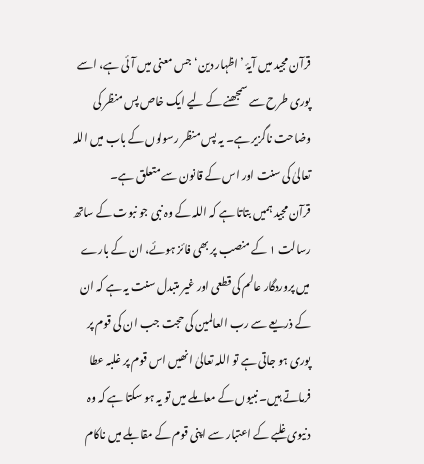قرآن مجید میں آیۂ ’اظہار دین‘ جس معنی میں آئی ہے، اسے پوری طرح سے سمجھنے کے لیے ایک خاص پس منظر کی وضاحت ناگزیر ہے۔ یہ پس منظر رسولوں کے باب میں اللہ تعالیٰ کی سنت اور اس کے قانون سے متعلق ہے۔
قرآن مجید ہمیں بتاتا ہے کہ اللہ کے وہ نبی جو نبوت کے ساتھ رسالت ۱ کے منصب پر بھی فائز ہوئے، ان کے بارے میں پروردگار عالم کی قطعی اور غیر متبدل سنت یہ ہے کہ ان کے ذریعے سے رب العالمین کی حجت جب ان کی قوم پر پوری ہو جاتی ہے تو اللہ تعالیٰ انھیں اس قوم پر غلبہ عطا فرماتے ہیں۔ نبیوں کے معاملے میں تو یہ ہو سکتا ہے کہ وہ دنیوی غلبے کے اعتبار سے اپنی قوم کے مقابلے میں ناکام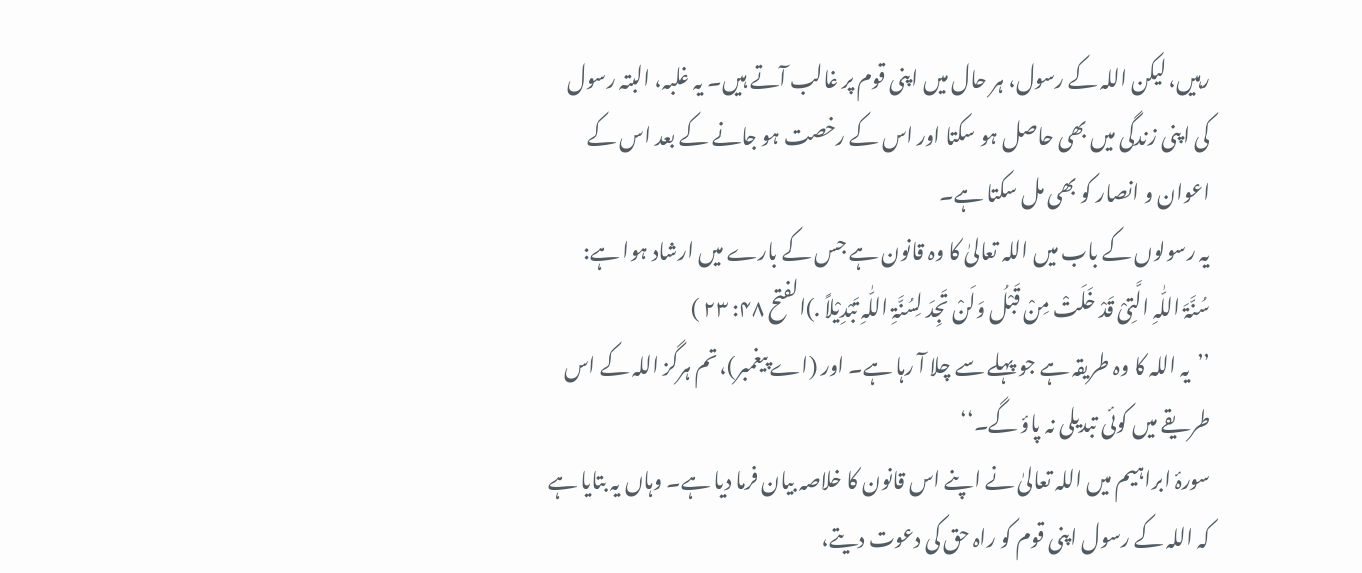رہیں، لیکن اللہ کے رسول، ہر حال میں اپنی قوم پر غالب آتے ہیں۔ یہ غلبہ، البتہ رسول کی اپنی زندگی میں بھی حاصل ہو سکتا اور اس کے رخصت ہو جانے کے بعد اس کے اعوان و انصار کو بھی مل سکتا ہے۔
یہ رسولوں کے باب میں اللہ تعالیٰ کا وہ قانون ہے جس کے بارے میں ارشاد ہوا ہے:
سُنَّۃَ اللّٰہِ الَّتِیْ قَدْ خَلَتْ مِنْ قَبْلُ وَلَنْ تَجِدَ لِسُنَّۃِ اللّٰہِ تَبْدِیْلاً .)الفتح ۴۸: ۲۳ )
’’یہ اللہ کا وہ طریقہ ہے جو پہلے سے چلا آ رہا ہے۔ اور (اے پیغمبر)، تم ہرگز اللہ کے اس طریقے میں کوئی تبدیلی نہ پاؤ گے۔‘‘
سورۂ ابراہیم میں اللہ تعالیٰ نے اپنے اس قانون کا خلاصہ بیان فرما دیا ہے۔ وہاں یہ بتایا ہے کہ اللہ کے رسول اپنی قوم کو راہ حق کی دعوت دیتے،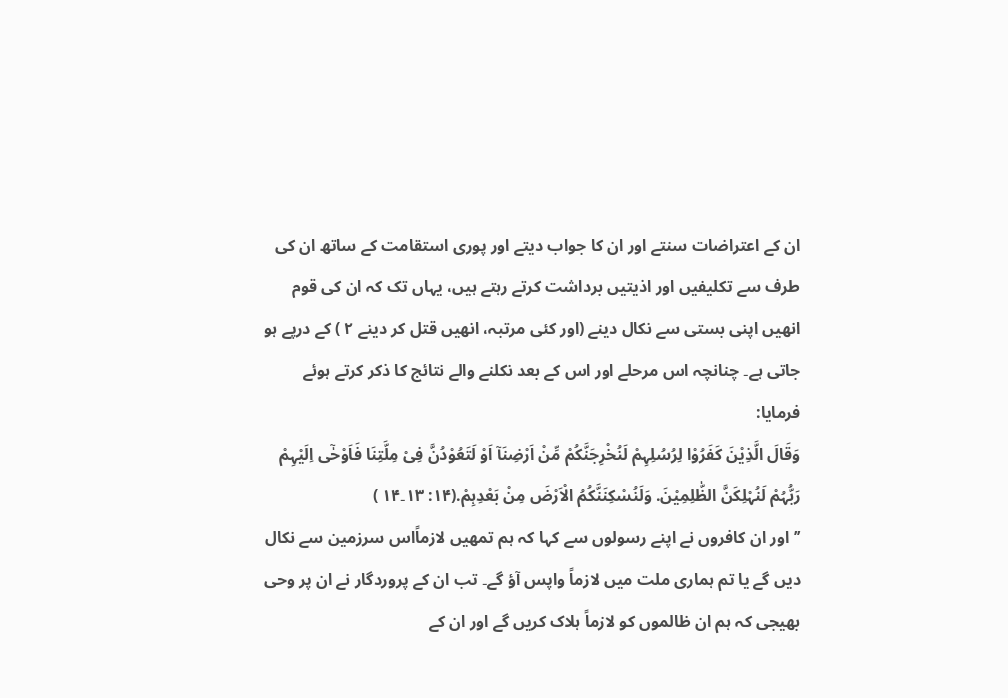ان کے اعتراضات سنتے اور ان کا جواب دیتے اور پوری استقامت کے ساتھ ان کی طرف سے تکلیفیں اور اذیتیں برداشت کرتے رہتے ہیں، یہاں تک کہ ان کی قوم انھیں اپنی بستی سے نکال دینے (اور کئی مرتبہ، انھیں قتل کر دینے ۲ ) کے درپے ہو جاتی ہے۔ چنانچہ اس مرحلے اور اس کے بعد نکلنے والے نتائج کا ذکر کرتے ہوئے فرمایا:
وَقَالَ الَّذِیْنَ کَفَرُوْا لِرُسُلِہِمْ لَنُخْرِجَنَّکُمْ مِّنْ اَرْضِنَآ اَوْ لَتَعُوْدُنَّ فِیْ مِلَّتِنَا فَاَوْحٰٓی اِلَیْہِمْ رَبُّہُمْ لَنُہْلِکَنَّ الظّٰلِمِیْنَ. وَلَنُسْکِنَنَّکُمُ الْاَرْضَ مِنْ بَعْدِہِمْ.(۱۴: ۱۳۔۱۴ )
’’اور ان کافروں نے اپنے رسولوں سے کہا کہ ہم تمھیں لازماًاس سرزمین سے نکال دیں گے یا تم ہماری ملت میں لازماً واپس آؤ گے۔ تب ان کے پروردگار نے ان پر وحی بھیجی کہ ہم ان ظالموں کو لازماً ہلاک کریں گے اور ان کے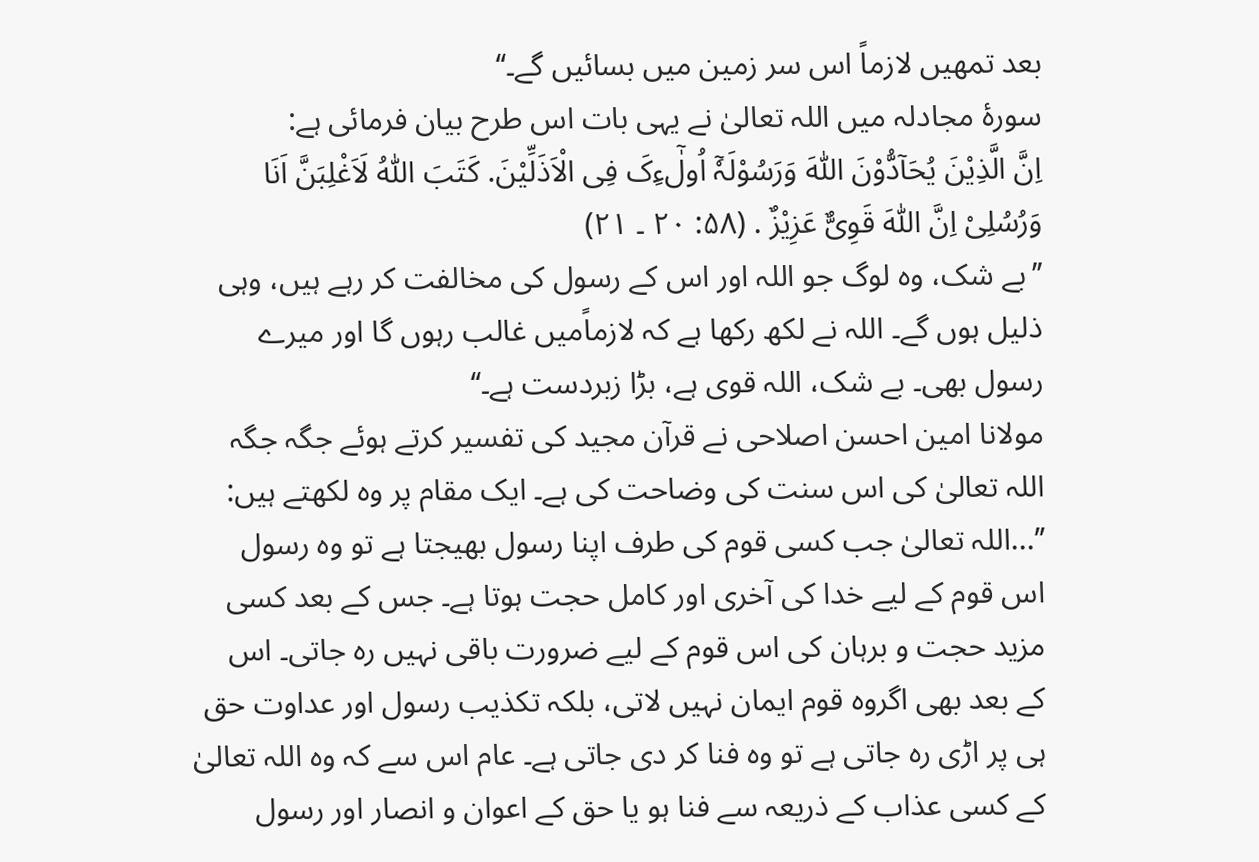بعد تمھیں لازماً اس سر زمین میں بسائیں گے۔‘‘
سورۂ مجادلہ میں اللہ تعالیٰ نے یہی بات اس طرح بیان فرمائی ہے:
اِنَّ الَّذِیْنَ یُحَآدُّوْنَ اللّٰہَ وَرَسُوْلَہٗٓ اُولٰٓءِکَ فِی الْاَذَلِّیْنَ. کَتَبَ اللّٰہُ لَاَغْلِبَنَّ اَنَا وَرُسُلِیْ اِنَّ اللّٰہَ قَوِیٌّ عَزِیْزٌ . (۵۸: ۲۰ ۔ ۲۱)
’’بے شک، وہ لوگ جو اللہ اور اس کے رسول کی مخالفت کر رہے ہیں، وہی ذلیل ہوں گے۔ اللہ نے لکھ رکھا ہے کہ لازماًمیں غالب رہوں گا اور میرے رسول بھی۔ بے شک، اللہ قوی ہے، بڑا زبردست ہے۔‘‘
مولانا امین احسن اصلاحی نے قرآن مجید کی تفسیر کرتے ہوئے جگہ جگہ اللہ تعالیٰ کی اس سنت کی وضاحت کی ہے۔ ایک مقام پر وہ لکھتے ہیں:
’’...اللہ تعالیٰ جب کسی قوم کی طرف اپنا رسول بھیجتا ہے تو وہ رسول اس قوم کے لیے خدا کی آخری اور کامل حجت ہوتا ہے۔ جس کے بعد کسی مزید حجت و برہان کی اس قوم کے لیے ضرورت باقی نہیں رہ جاتی۔ اس کے بعد بھی اگروہ قوم ایمان نہیں لاتی، بلکہ تکذیب رسول اور عداوت حق ہی پر اڑی رہ جاتی ہے تو وہ فنا کر دی جاتی ہے۔ عام اس سے کہ وہ اللہ تعالیٰ کے کسی عذاب کے ذریعہ سے فنا ہو یا حق کے اعوان و انصار اور رسول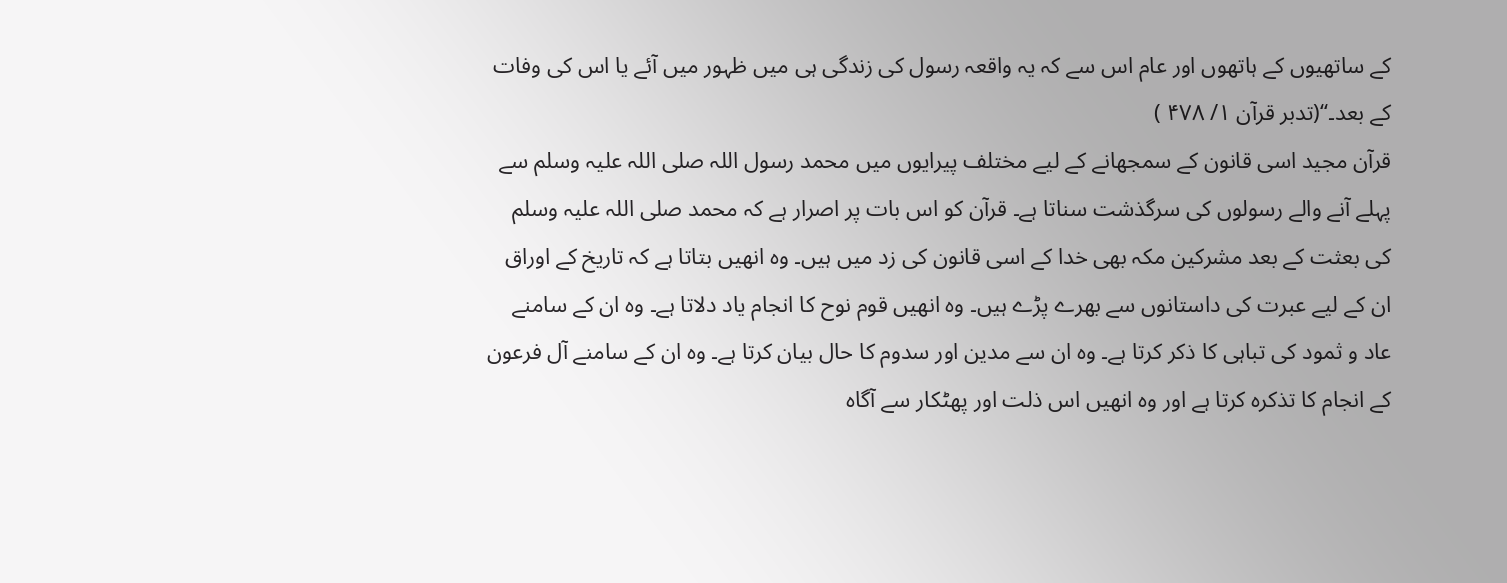کے ساتھیوں کے ہاتھوں اور عام اس سے کہ یہ واقعہ رسول کی زندگی ہی میں ظہور میں آئے یا اس کی وفات کے بعد۔‘‘(تدبر قرآن ۱/ ۴۷۸ )
قرآن مجید اسی قانون کے سمجھانے کے لیے مختلف پیرایوں میں محمد رسول اللہ صلی اللہ علیہ وسلم سے پہلے آنے والے رسولوں کی سرگذشت سناتا ہے۔ قرآن کو اس بات پر اصرار ہے کہ محمد صلی اللہ علیہ وسلم کی بعثت کے بعد مشرکین مکہ بھی خدا کے اسی قانون کی زد میں ہیں۔ وہ انھیں بتاتا ہے کہ تاریخ کے اوراق ان کے لیے عبرت کی داستانوں سے بھرے پڑے ہیں۔ وہ انھیں قوم نوح کا انجام یاد دلاتا ہے۔ وہ ان کے سامنے عاد و ثمود کی تباہی کا ذکر کرتا ہے۔ وہ ان سے مدین اور سدوم کا حال بیان کرتا ہے۔ وہ ان کے سامنے آل فرعون کے انجام کا تذکرہ کرتا ہے اور وہ انھیں اس ذلت اور پھٹکار سے آگاہ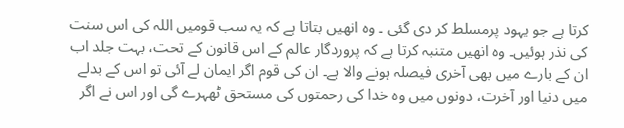کرتا ہے جو یہود پرمسلط کر دی گئی ۔ وہ انھیں بتاتا ہے کہ یہ سب قومیں اللہ کی اس سنت کی نذر ہوئیں۔ وہ انھیں متنبہ کرتا ہے کہ پروردگار عالم کے اس قانون کے تحت، بہت جلد اب ان کے بارے میں بھی آخری فیصلہ ہونے والا ہے۔ ان کی قوم اگر ایمان لے آئی تو اس کے بدلے میں دنیا اور آخرت، دونوں میں وہ خدا کی رحمتوں کی مستحق ٹھہرے گی اور اس نے اگر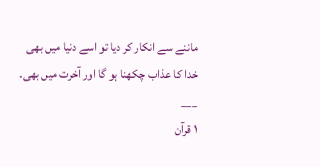ماننے سے انکار کر دیا تو اسے دنیا میں بھی خدا کا عذاب چکھنا ہو گا اور آخرت میں بھی۔
___
۱ قرآن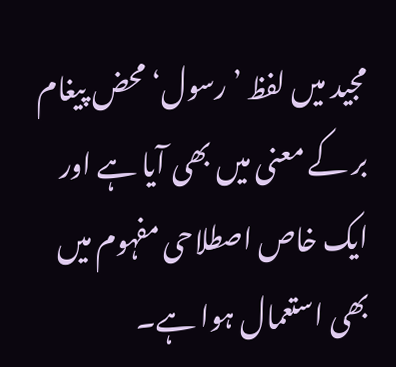مجید میں لفظ ’رسول‘ محض پیغام بر کے معنی میں بھی آیا ہے اور ایک خاص اصطلاحی مفہوم میں بھی استعمال ہوا ہے۔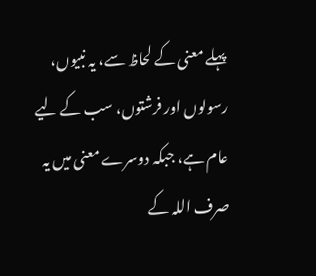پہلے معنی کے لحاظ سے، یہ نبیوں، رسولوں اور فرشتوں، سب کے لیے عام ہے، جبکہ دوسرے معنی میں یہ صرف اللہ کے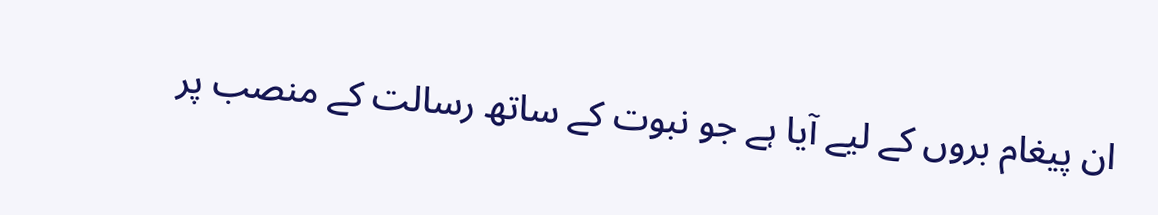ان پیغام بروں کے لیے آیا ہے جو نبوت کے ساتھ رسالت کے منصب پر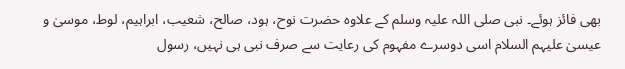بھی فائز ہوئے۔ نبی صلی اللہ علیہ وسلم کے علاوہ حضرت نوح، ہود، صالح، شعیب، ابراہیم، لوط، موسیٰ و عیسیٰ علیہم السلام اسی دوسرے مفہوم کی رعایت سے صرف نبی ہی نہیں، رسول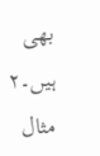بھی ہیں۔۲ مثال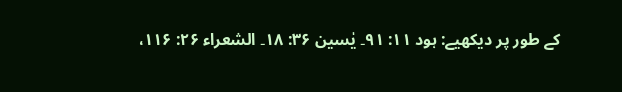کے طور پر دیکھیے: ہود ۱۱: ۹۱۔ یٰسین ۳۶: ۱۸۔ الشعراء ۲۶: ۱۱۶،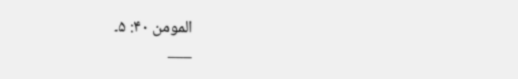المومن ۴۰: ۵۔
___